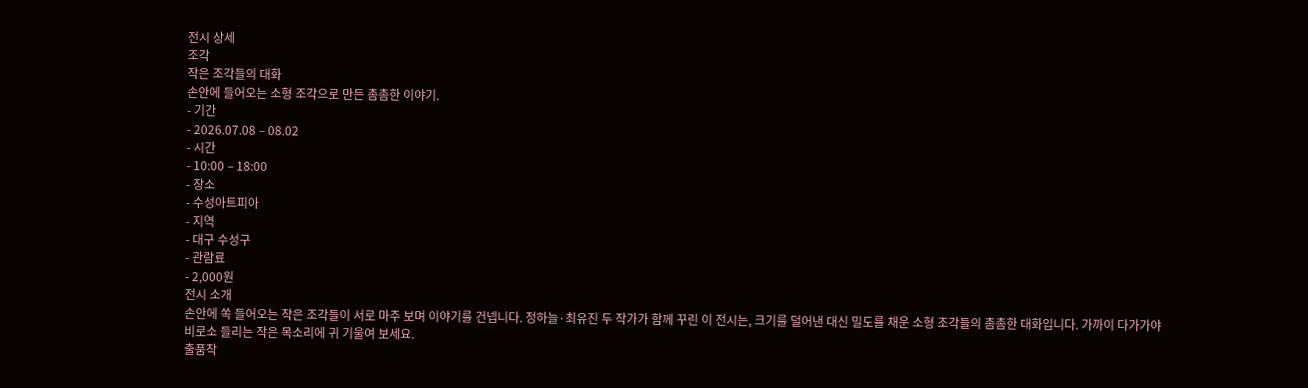전시 상세
조각
작은 조각들의 대화
손안에 들어오는 소형 조각으로 만든 촘촘한 이야기.
- 기간
- 2026.07.08 – 08.02
- 시간
- 10:00 – 18:00
- 장소
- 수성아트피아
- 지역
- 대구 수성구
- 관람료
- 2,000원
전시 소개
손안에 쏙 들어오는 작은 조각들이 서로 마주 보며 이야기를 건넵니다. 정하늘·최유진 두 작가가 함께 꾸린 이 전시는, 크기를 덜어낸 대신 밀도를 채운 소형 조각들의 촘촘한 대화입니다. 가까이 다가가야 비로소 들리는 작은 목소리에 귀 기울여 보세요.
출품작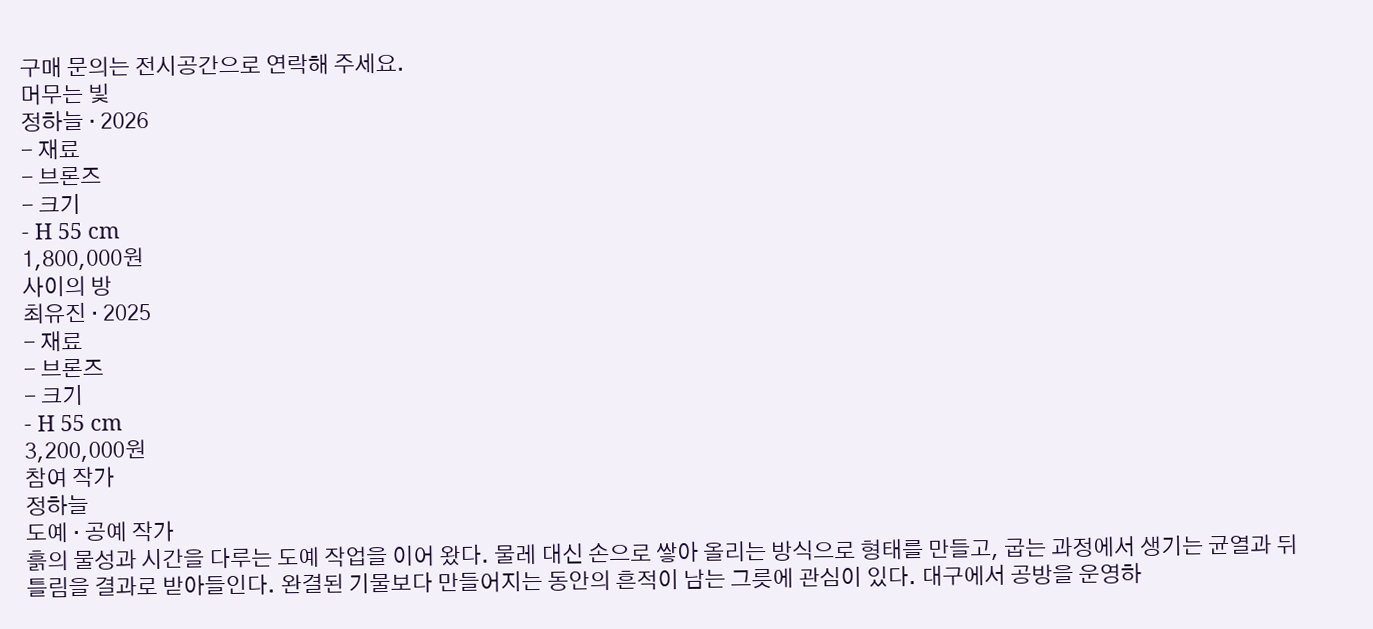구매 문의는 전시공간으로 연락해 주세요.
머무는 빛
정하늘 · 2026
- 재료
- 브론즈
- 크기
- H 55 cm
1,800,000원
사이의 방
최유진 · 2025
- 재료
- 브론즈
- 크기
- H 55 cm
3,200,000원
참여 작가
정하늘
도예 · 공예 작가
흙의 물성과 시간을 다루는 도예 작업을 이어 왔다. 물레 대신 손으로 쌓아 올리는 방식으로 형태를 만들고, 굽는 과정에서 생기는 균열과 뒤틀림을 결과로 받아들인다. 완결된 기물보다 만들어지는 동안의 흔적이 남는 그릇에 관심이 있다. 대구에서 공방을 운영하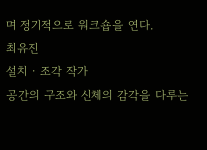며 정기적으로 워크숍을 연다.
최유진
설치 · 조각 작가
공간의 구조와 신체의 감각을 다루는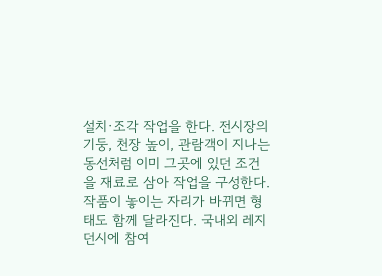설치·조각 작업을 한다. 전시장의 기둥, 천장 높이, 관람객이 지나는 동선처럼 이미 그곳에 있던 조건을 재료로 삼아 작업을 구성한다. 작품이 놓이는 자리가 바뀌면 형태도 함께 달라진다. 국내외 레지던시에 참여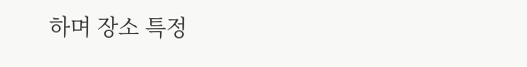하며 장소 특정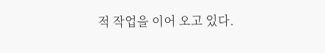적 작업을 이어 오고 있다.